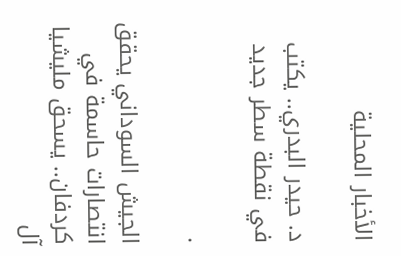الأخبار المحلية

د. حيدر البدري.. يكتب في نقطة سطر جديد

.

الجيش السوداني يحقق انتصارات حاسمة في كردفان.. يسحق مليشيا آل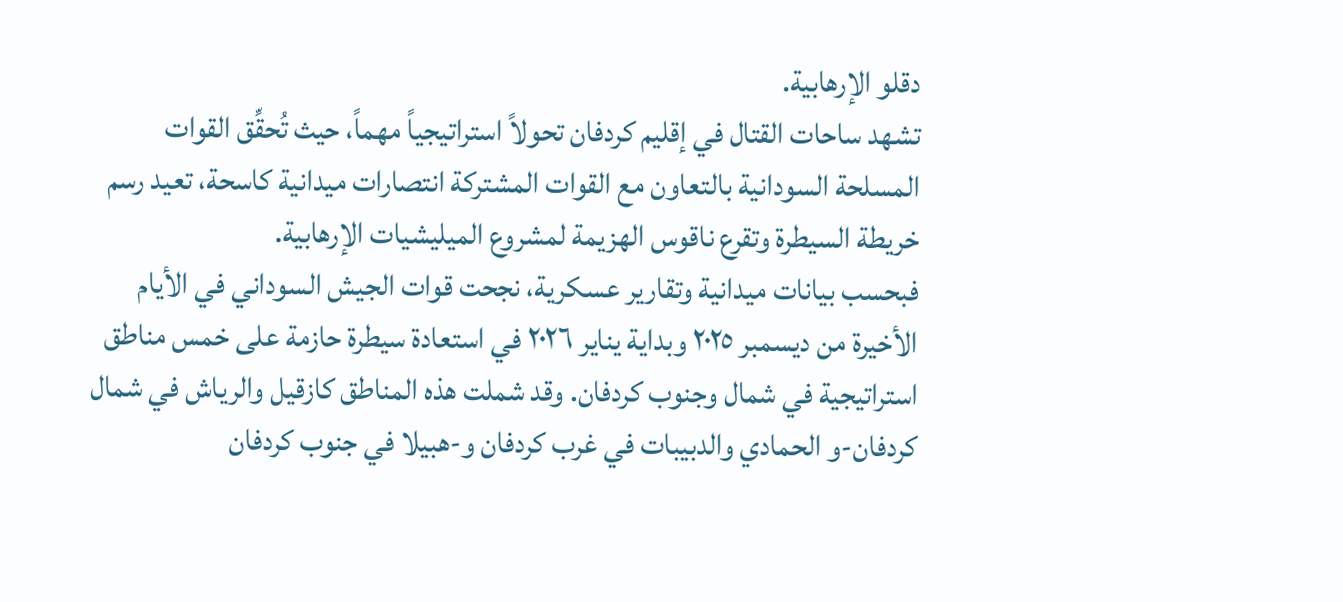دقلو الإرهابية.
تشهد ساحات القتال في إقليم كردفان تحولاً استراتيجياً مهماً، حيث تُحقِّق القوات المسلحة السودانية بالتعاون مع القوات المشتركة انتصارات ميدانية كاسحة، تعيد رسم خريطة السيطرة وتقرع ناقوس الهزيمة لمشروع الميليشيات الإرهابية.
فبحسب بيانات ميدانية وتقارير عسكرية، نجحت قوات الجيش السوداني في الأيام الأخيرة من ديسمبر ٢٠٢٥ وبداية يناير ٢٠٢٦ في استعادة سيطرة حازمة على خمس مناطق استراتيجية في شمال وجنوب كردفان. وقد شملت هذه المناطق كازقيل والرياش في شمال كردفان-و الحمادي والدبيبات في غرب كردفان و-هبيلا في جنوب كردفان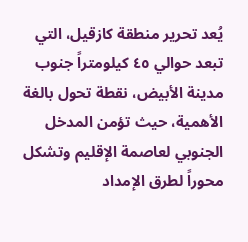يُعد تحرير منطقة كازقيل، التي تبعد حوالي ٤٥ كيلومتراً جنوب مدينة الأبيض، نقطة تحول بالغة الأهمية، حيث تؤمن المدخل الجنوبي لعاصمة الإقليم وتشكل محوراً لطرق الإمداد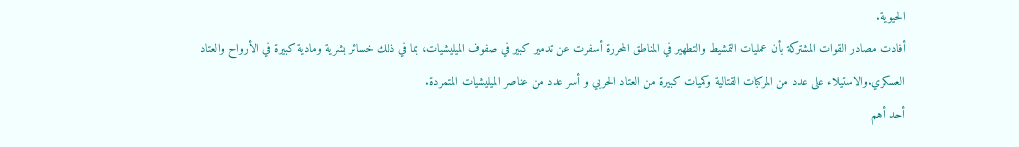الحيوية.
أفادت مصادر القوات المشتركة بأن عمليات التمشيط والتطهير في المناطق المحررة أسفرت عن تدمير كبير في صفوف الميليشيات، بما في ذلك خسائر بشرية ومادية كبيرة في الأرواح والعتاد العسكري.والاستيلاء على عدد من المركبات القتالية وكميات كبيرة من العتاد الحربي و أسر عدد من عناصر الميليشيات المتمردة.
أحد أهم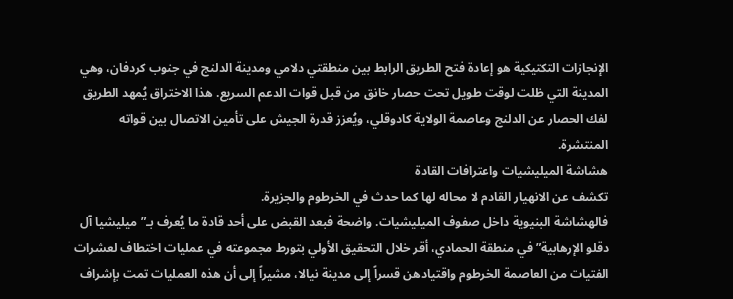الإنجازات التكتيكية هو إعادة فتح الطريق الرابط بين منطقتي دلامي ومدينة الدلنج في جنوب كردفان، وهي المدينة التي ظلت لوقت طويل تحت حصار خانق من قبل قوات الدعم السريع. هذا الاختراق يُمهد الطريق لفك الحصار عن الدلنج وعاصمة الولاية كادوقلي، ويُعزز قدرة الجيش على تأمين الاتصال بين قواته المنتشرة.
هشاشة الميليشيات واعترافات القادة
تكشف عن الانهيار القادم لا محاله لها كما حدث في الخرطوم والجزيرة.
فالهشاشة البنيوية داخل صفوف الميليشيات. واضحة فبعد القبض على أحد قادة ما يُعرف بـ”ميليشيا آل دقلو الإرهابية” في منطقة الحمادي، أقر خلال التحقيق الأولي بتورط مجموعته في عمليات اختطاف لعشرات الفتيات من العاصمة الخرطوم واقتيادهن قسراً إلى مدينة نيالا، مشيراً إلى أن هذه العمليات تمت بإشراف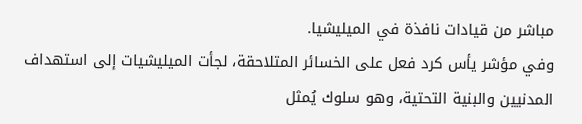مباشر من قيادات نافذة في الميليشيا.
وفي مؤشر يأس كرد فعل على الخسائر المتلاحقة، لجأت الميليشيات إلى استهداف المدنيين والبنية التحتية، وهو سلوك يُمثل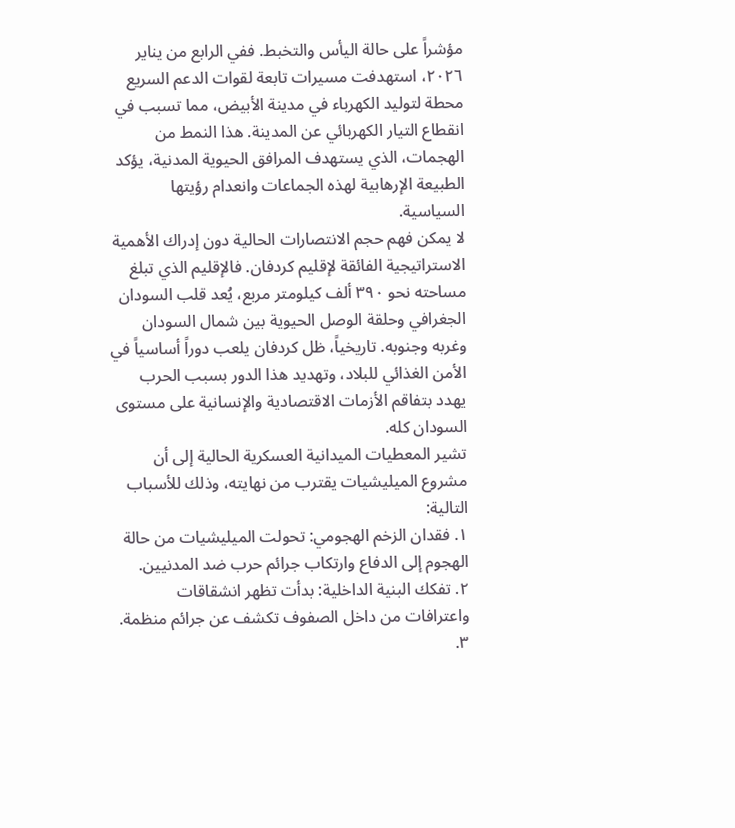مؤشراً على حالة اليأس والتخبط. ففي الرابع من يناير ٢٠٢٦، استهدفت مسيرات تابعة لقوات الدعم السريع محطة لتوليد الكهرباء في مدينة الأبيض، مما تسبب في انقطاع التيار الكهربائي عن المدينة. هذا النمط من الهجمات، الذي يستهدف المرافق الحيوية المدنية، يؤكد الطبيعة الإرهابية لهذه الجماعات وانعدام رؤيتها السياسية.
لا يمكن فهم حجم الانتصارات الحالية دون إدراك الأهمية الاستراتيجية الفائقة لإقليم كردفان. فالإقليم الذي تبلغ مساحته نحو ٣٩٠ ألف كيلومتر مربع، يُعد قلب السودان الجغرافي وحلقة الوصل الحيوية بين شمال السودان وغربه وجنوبه. تاريخياً، ظل كردفان يلعب دوراً أساسياً في الأمن الغذائي للبلاد، وتهديد هذا الدور بسبب الحرب يهدد بتفاقم الأزمات الاقتصادية والإنسانية على مستوى السودان كله.
تشير المعطيات الميدانية العسكرية الحالية إلى أن مشروع الميليشيات يقترب من نهايته، وذلك للأسباب التالية:
١. فقدان الزخم الهجومي: تحولت الميليشيات من حالة الهجوم إلى الدفاع وارتكاب جرائم حرب ضد المدنيين.
٢. تفكك البنية الداخلية: بدأت تظهر انشقاقات واعترافات من داخل الصفوف تكشف عن جرائم منظمة.
٣.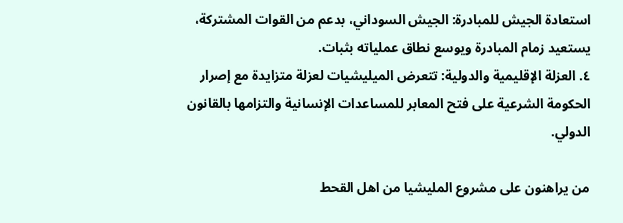استعادة الجيش للمبادرة: الجيش السوداني، بدعم من القوات المشتركة، يستعيد زمام المبادرة ويوسع نطاق عملياته بثبات.
٤. العزلة الإقليمية والدولية: تتعرض الميليشيات لعزلة متزايدة مع إصرار الحكومة الشرعية على فتح المعابر للمساعدات الإنسانية والتزامها بالقانون الدولي.

من يراهنون على مشروع المليشيا من اهل القحط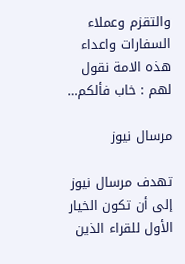والتقزم وعملاء السفارات واعداء هذه الامة نقول لهم : خاب فألكم…

مرسال نيوز

تهدف مرسال نيوز إلى أن تكون الخيار الأول للقراء الذين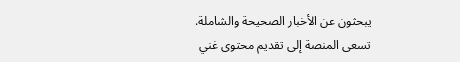يبحثون عن الأخبار الصحيحة والشاملة. تسعى المنصة إلى تقديم محتوى غني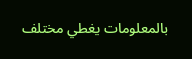بالمعلومات يغطي مختلف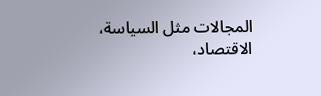المجالات مثل السياسة، الاقتصاد،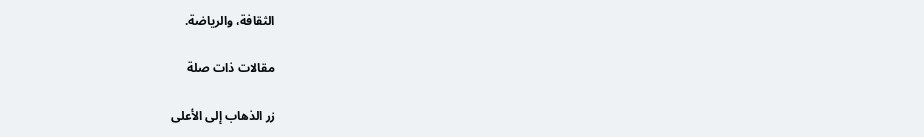الثقافة، والرياضة.

مقالات ذات صلة

زر الذهاب إلى الأعلى